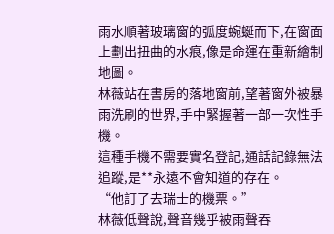雨水順著玻璃窗的弧度蜿蜒而下,在窗面上劃出扭曲的水痕,像是命運在重新繪制地圖。
林薇站在書房的落地窗前,望著窗外被暴雨洗刷的世界,手中緊握著一部一次性手機。
這種手機不需要實名登記,通話記錄無法追蹤,是**永遠不會知道的存在。
“他訂了去瑞士的機票。”
林薇低聲說,聲音幾乎被雨聲吞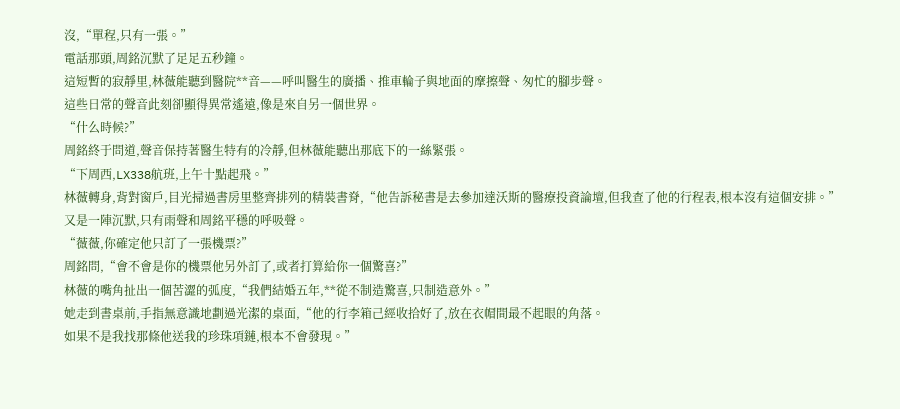沒,“單程,只有一張。”
電話那頭,周銘沉默了足足五秒鐘。
這短暫的寂靜里,林薇能聽到醫院**音——呼叫醫生的廣播、推車輪子與地面的摩擦聲、匆忙的腳步聲。
這些日常的聲音此刻卻顯得異常遙遠,像是來自另一個世界。
“什么時候?”
周銘終于問道,聲音保持著醫生特有的冷靜,但林薇能聽出那底下的一絲緊張。
“下周西,LX338航班,上午十點起飛。”
林薇轉身,背對窗戶,目光掃過書房里整齊排列的精裝書脊,“他告訴秘書是去參加達沃斯的醫療投資論壇,但我查了他的行程表,根本沒有這個安排。”
又是一陣沉默,只有雨聲和周銘平穩的呼吸聲。
“薇薇,你確定他只訂了一張機票?”
周銘問,“會不會是你的機票他另外訂了,或者打算給你一個驚喜?”
林薇的嘴角扯出一個苦澀的弧度,“我們結婚五年,**從不制造驚喜,只制造意外。”
她走到書桌前,手指無意識地劃過光潔的桌面,“他的行李箱己經收拾好了,放在衣帽間最不起眼的角落。
如果不是我找那條他送我的珍珠項鏈,根本不會發現。”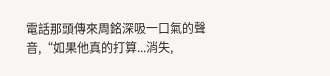電話那頭傳來周銘深吸一口氣的聲音,“如果他真的打算...消失,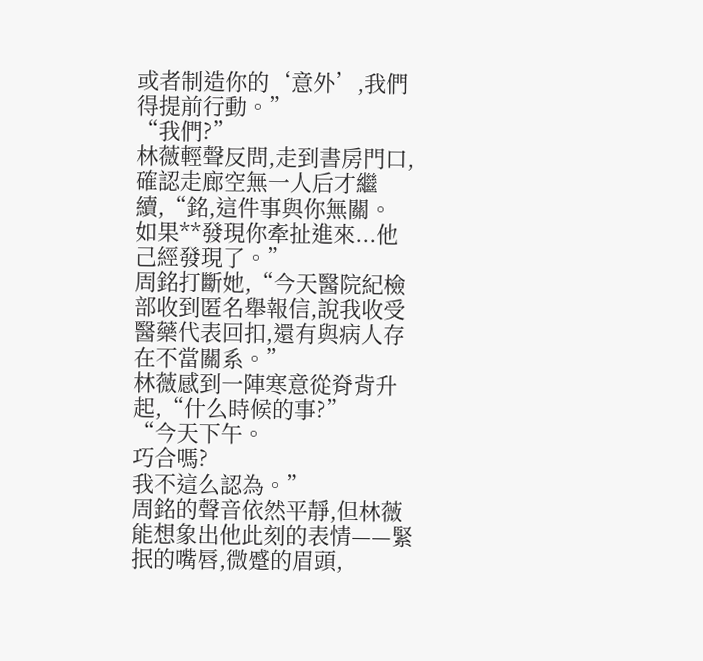或者制造你的‘意外’,我們得提前行動。”
“我們?”
林薇輕聲反問,走到書房門口,確認走廊空無一人后才繼續,“銘,這件事與你無關。
如果**發現你牽扯進來...他己經發現了。”
周銘打斷她,“今天醫院紀檢部收到匿名舉報信,說我收受醫藥代表回扣,還有與病人存在不當關系。”
林薇感到一陣寒意從脊背升起,“什么時候的事?”
“今天下午。
巧合嗎?
我不這么認為。”
周銘的聲音依然平靜,但林薇能想象出他此刻的表情——緊抿的嘴唇,微蹙的眉頭,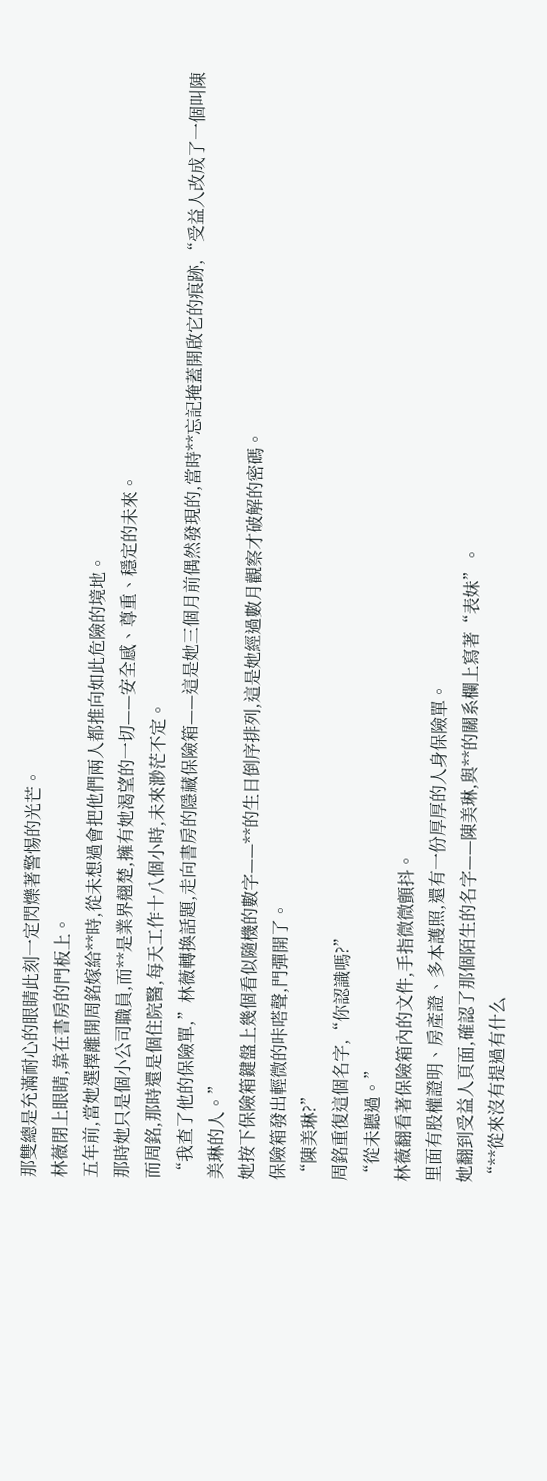那雙總是充滿耐心的眼睛此刻一定閃爍著警惕的光芒。
林薇閉上眼睛,靠在書房的門板上。
五年前,當她選擇離開周銘嫁給**時,從未想過會把他們兩人都推向如此危險的境地。
那時她只是個小公司職員,而**是業界翹楚,擁有她渴望的一切——安全感、尊重、穩定的未來。
而周銘,那時還是個住院醫,每天工作十八個小時,未來渺茫不定。
“我查了他的保險單,”林薇轉換話題,走向書房的隱藏保險箱——這是她三個月前偶然發現的,當時**忘記掩蓋開啟它的痕跡,“受益人改成了一個叫陳美琳的人。”
她按下保險箱鍵盤上幾個看似隨機的數字——**的生日倒序排列,這是她經過數月觀察才破解的密碼。
保險箱發出輕微的咔嗒聲,門彈開了。
“陳美琳?”
周銘重復這個名字,“你認識嗎?”
“從未聽過。”
林薇翻看著保險箱內的文件,手指微微顫抖。
里面有股權證明、房產證、多本護照,還有一份厚厚的人身保險單。
她翻到受益人頁面,確認了那個陌生的名字——陳美琳,與**的關系欄上寫著“表妹”。
“**從來沒有提過有什么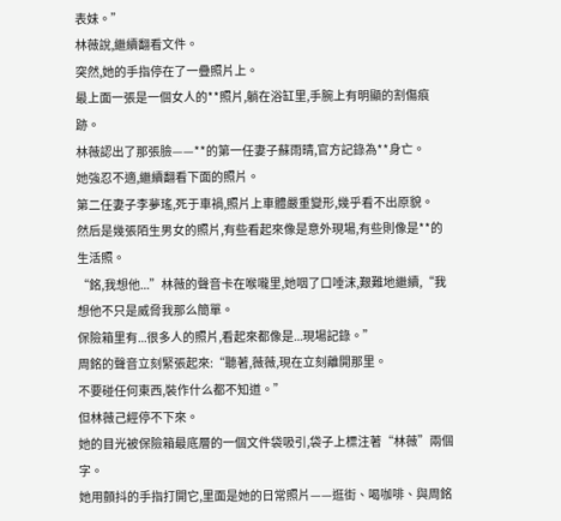表妹。”
林薇說,繼續翻看文件。
突然,她的手指停在了一疊照片上。
最上面一張是一個女人的**照片,躺在浴缸里,手腕上有明顯的割傷痕跡。
林薇認出了那張臉——**的第一任妻子蘇雨晴,官方記錄為**身亡。
她強忍不適,繼續翻看下面的照片。
第二任妻子李夢瑤,死于車禍,照片上車體嚴重變形,幾乎看不出原貌。
然后是幾張陌生男女的照片,有些看起來像是意外現場,有些則像是**的生活照。
“銘,我想他...”林薇的聲音卡在喉嚨里,她咽了口唾沫,艱難地繼續,“我想他不只是威脅我那么簡單。
保險箱里有...很多人的照片,看起來都像是...現場記錄。”
周銘的聲音立刻緊張起來:“聽著,薇薇,現在立刻離開那里。
不要碰任何東西,裝作什么都不知道。”
但林薇己經停不下來。
她的目光被保險箱最底層的一個文件袋吸引,袋子上標注著“林薇”兩個字。
她用顫抖的手指打開它,里面是她的日常照片——逛街、喝咖啡、與周銘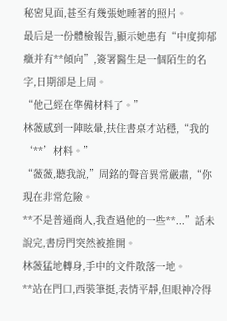秘密見面,甚至有幾張她睡著的照片。
最后是一份體檢報告,顯示她患有“中度抑郁癥并有**傾向”,簽署醫生是一個陌生的名字,日期卻是上周。
“他己經在準備材料了。”
林薇感到一陣眩暈,扶住書桌才站穩,“我的‘**’材料。”
“薇薇,聽我說,”周銘的聲音異常嚴肅,“你現在非常危險。
**不是普通商人,我查過他的一些**...”話未說完,書房門突然被推開。
林薇猛地轉身,手中的文件散落一地。
**站在門口,西裝筆挺,表情平靜,但眼神冷得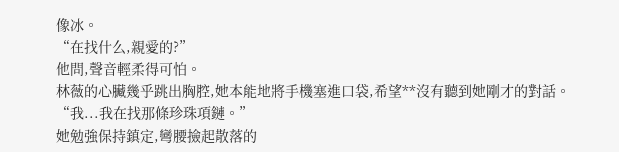像冰。
“在找什么,親愛的?”
他問,聲音輕柔得可怕。
林薇的心臟幾乎跳出胸腔,她本能地將手機塞進口袋,希望**沒有聽到她剛才的對話。
“我...我在找那條珍珠項鏈。”
她勉強保持鎮定,彎腰撿起散落的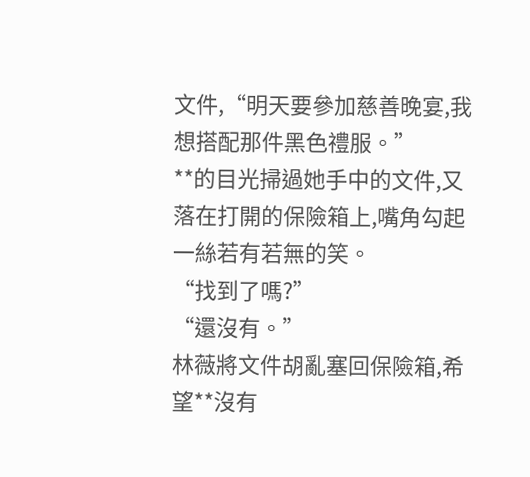文件,“明天要參加慈善晚宴,我想搭配那件黑色禮服。”
**的目光掃過她手中的文件,又落在打開的保險箱上,嘴角勾起一絲若有若無的笑。
“找到了嗎?”
“還沒有。”
林薇將文件胡亂塞回保險箱,希望**沒有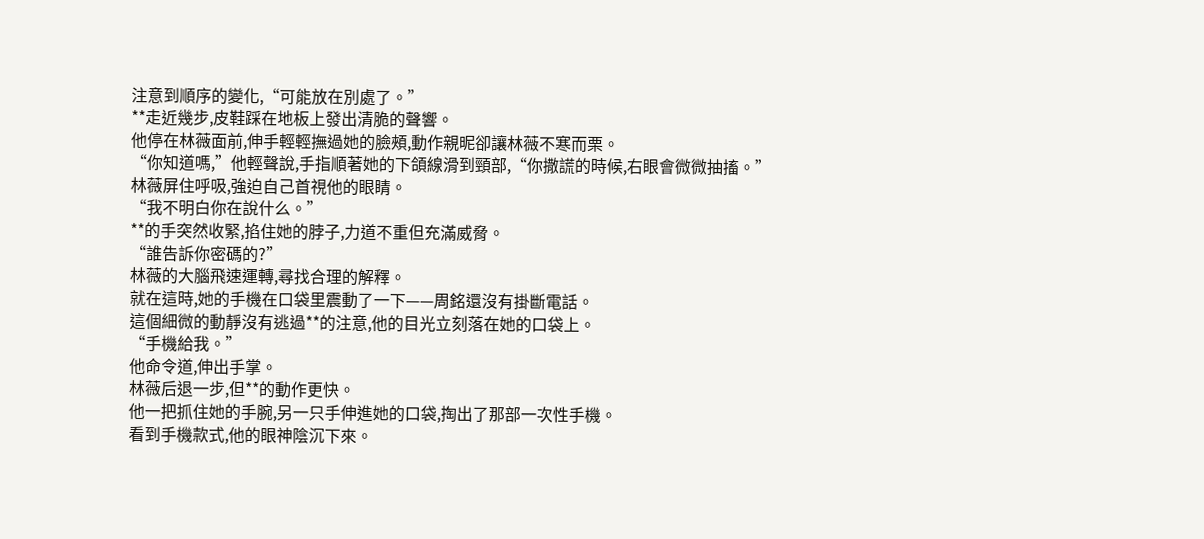注意到順序的變化,“可能放在別處了。”
**走近幾步,皮鞋踩在地板上發出清脆的聲響。
他停在林薇面前,伸手輕輕撫過她的臉頰,動作親昵卻讓林薇不寒而栗。
“你知道嗎,”他輕聲說,手指順著她的下頜線滑到頸部,“你撒謊的時候,右眼會微微抽搐。”
林薇屏住呼吸,強迫自己首視他的眼睛。
“我不明白你在說什么。”
**的手突然收緊,掐住她的脖子,力道不重但充滿威脅。
“誰告訴你密碼的?”
林薇的大腦飛速運轉,尋找合理的解釋。
就在這時,她的手機在口袋里震動了一下——周銘還沒有掛斷電話。
這個細微的動靜沒有逃過**的注意,他的目光立刻落在她的口袋上。
“手機給我。”
他命令道,伸出手掌。
林薇后退一步,但**的動作更快。
他一把抓住她的手腕,另一只手伸進她的口袋,掏出了那部一次性手機。
看到手機款式,他的眼神陰沉下來。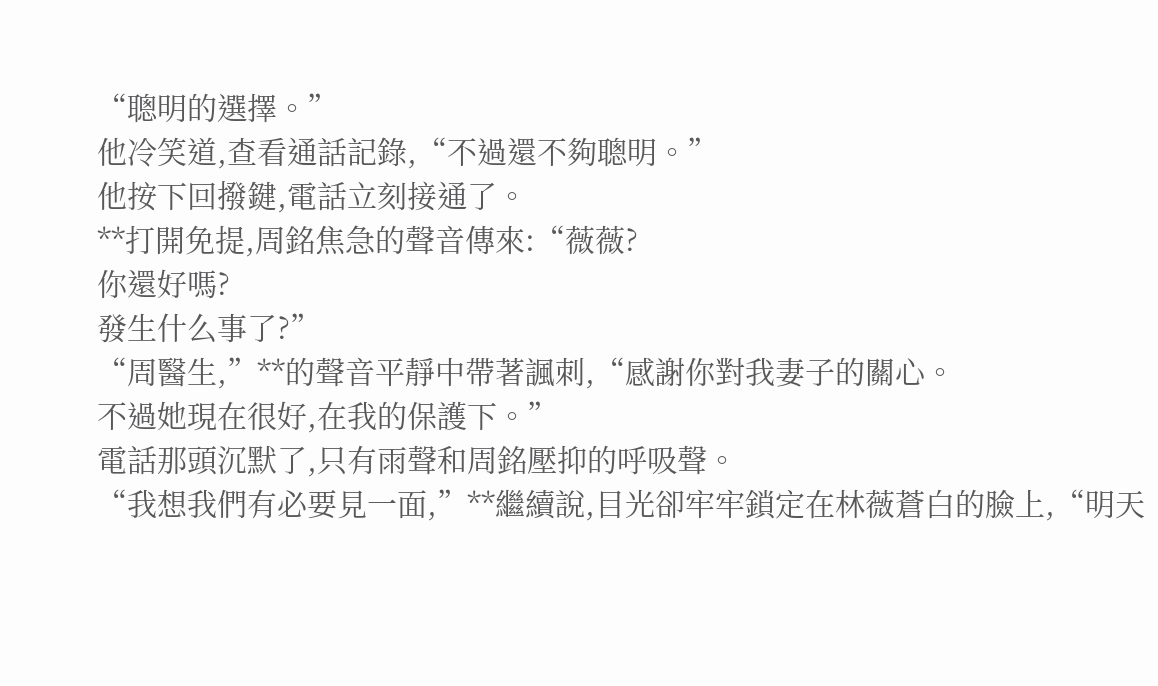“聰明的選擇。”
他冷笑道,查看通話記錄,“不過還不夠聰明。”
他按下回撥鍵,電話立刻接通了。
**打開免提,周銘焦急的聲音傳來:“薇薇?
你還好嗎?
發生什么事了?”
“周醫生,”**的聲音平靜中帶著諷刺,“感謝你對我妻子的關心。
不過她現在很好,在我的保護下。”
電話那頭沉默了,只有雨聲和周銘壓抑的呼吸聲。
“我想我們有必要見一面,”**繼續說,目光卻牢牢鎖定在林薇蒼白的臉上,“明天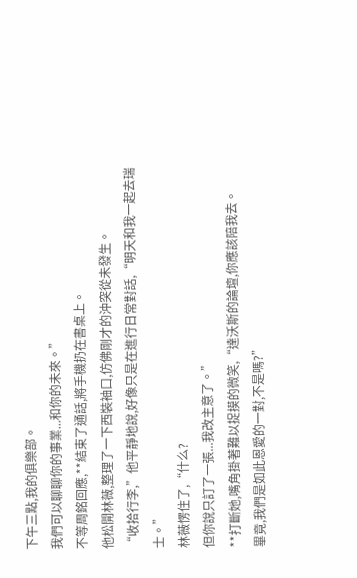下午三點,我的俱樂部。
我們可以聊聊你的事業...和你的未來。”
不等周銘回應,**結束了通話,將手機扔在書桌上。
他松開林薇,整理了一下西裝袖口,仿佛剛才的沖突從未發生。
“收拾行李,”他平靜地說,好像只是在進行日常對話,“明天和我一起去瑞士。”
林薇愣住了,“什么?
但你說只訂了一張...我改主意了。”
**打斷她,嘴角掛著難以捉摸的微笑,“達沃斯的論壇,你應該陪我去。
畢竟,我們是如此恩愛的一對,不是嗎?”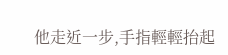他走近一步,手指輕輕抬起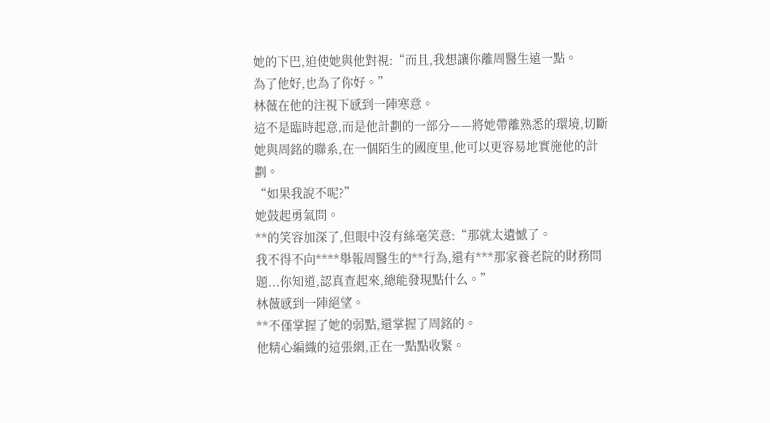她的下巴,迫使她與他對視:“而且,我想讓你離周醫生遠一點。
為了他好,也為了你好。”
林薇在他的注視下感到一陣寒意。
這不是臨時起意,而是他計劃的一部分——將她帶離熟悉的環境,切斷她與周銘的聯系,在一個陌生的國度里,他可以更容易地實施他的計劃。
“如果我說不呢?”
她鼓起勇氣問。
**的笑容加深了,但眼中沒有絲毫笑意:“那就太遺憾了。
我不得不向****舉報周醫生的**行為,還有***那家養老院的財務問題...你知道,認真查起來,總能發現點什么。”
林薇感到一陣絕望。
**不僅掌握了她的弱點,還掌握了周銘的。
他精心編織的這張網,正在一點點收緊。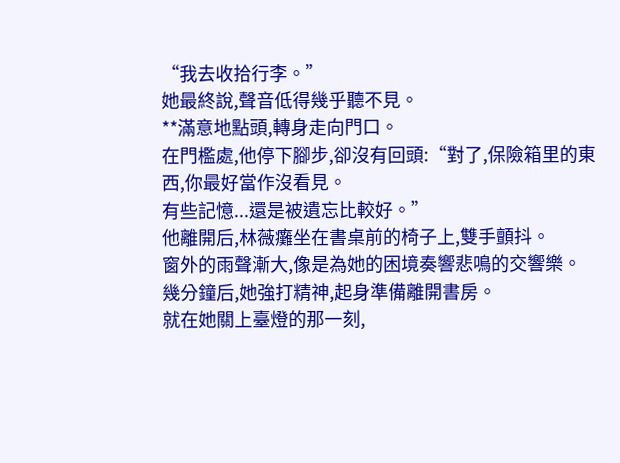“我去收拾行李。”
她最終說,聲音低得幾乎聽不見。
**滿意地點頭,轉身走向門口。
在門檻處,他停下腳步,卻沒有回頭:“對了,保險箱里的東西,你最好當作沒看見。
有些記憶...還是被遺忘比較好。”
他離開后,林薇癱坐在書桌前的椅子上,雙手顫抖。
窗外的雨聲漸大,像是為她的困境奏響悲鳴的交響樂。
幾分鐘后,她強打精神,起身準備離開書房。
就在她關上臺燈的那一刻,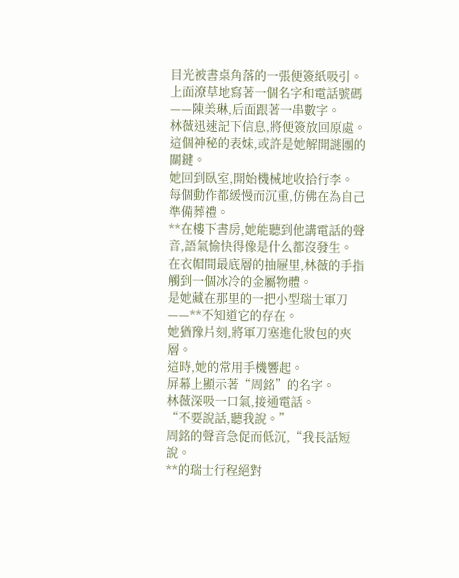目光被書桌角落的一張便簽紙吸引。
上面潦草地寫著一個名字和電話號碼——陳美琳,后面跟著一串數字。
林薇迅速記下信息,將便簽放回原處。
這個神秘的表妹,或許是她解開謎團的關鍵。
她回到臥室,開始機械地收拾行李。
每個動作都緩慢而沉重,仿佛在為自己準備葬禮。
**在樓下書房,她能聽到他講電話的聲音,語氣愉快得像是什么都沒發生。
在衣帽間最底層的抽屜里,林薇的手指觸到一個冰冷的金屬物體。
是她藏在那里的一把小型瑞士軍刀——**不知道它的存在。
她猶豫片刻,將軍刀塞進化妝包的夾層。
這時,她的常用手機響起。
屏幕上顯示著“周銘”的名字。
林薇深吸一口氣,接通電話。
“不要說話,聽我說。”
周銘的聲音急促而低沉,“我長話短說。
**的瑞士行程絕對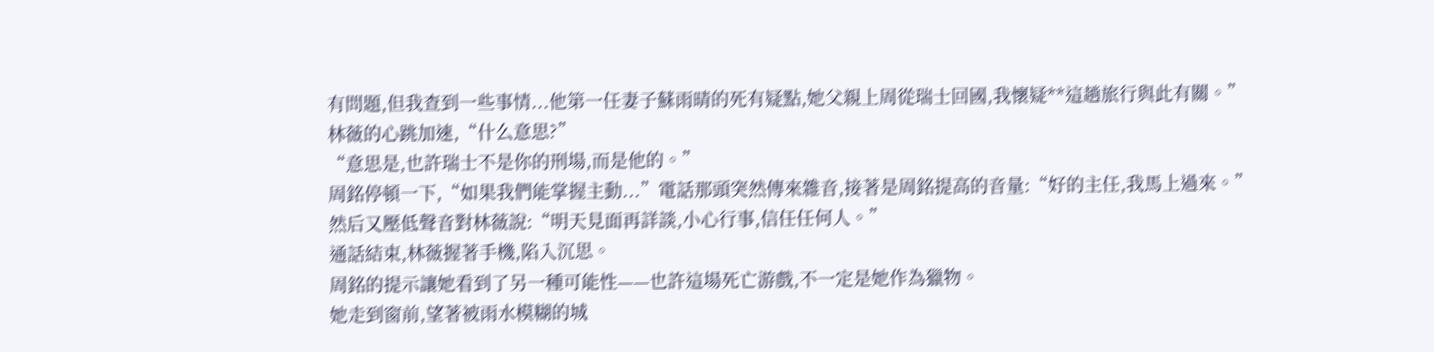有問題,但我查到一些事情...他第一任妻子蘇雨晴的死有疑點,她父親上周從瑞士回國,我懷疑**這趟旅行與此有關。”
林薇的心跳加速,“什么意思?”
“意思是,也許瑞士不是你的刑場,而是他的。”
周銘停頓一下,“如果我們能掌握主動...”電話那頭突然傳來雜音,接著是周銘提高的音量:“好的主任,我馬上過來。”
然后又壓低聲音對林薇說:“明天見面再詳談,小心行事,信任任何人。”
通話結束,林薇握著手機,陷入沉思。
周銘的提示讓她看到了另一種可能性——也許這場死亡游戲,不一定是她作為獵物。
她走到窗前,望著被雨水模糊的城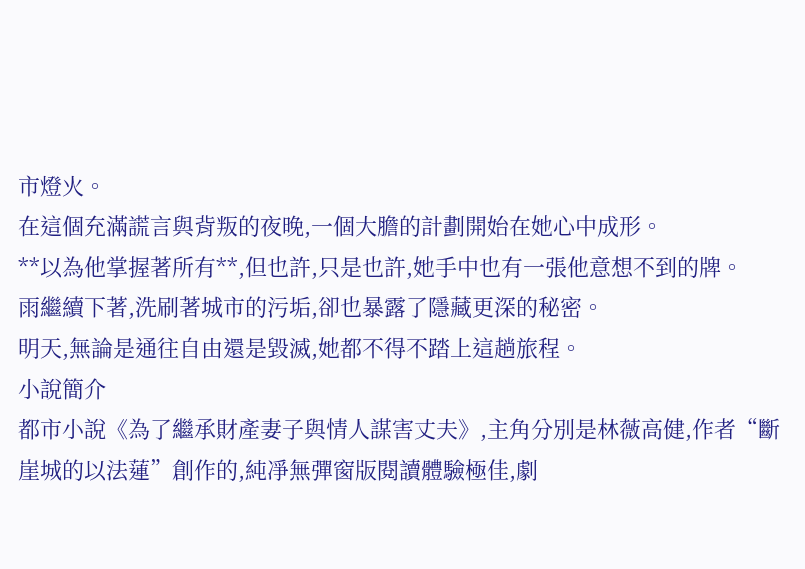市燈火。
在這個充滿謊言與背叛的夜晚,一個大膽的計劃開始在她心中成形。
**以為他掌握著所有**,但也許,只是也許,她手中也有一張他意想不到的牌。
雨繼續下著,洗刷著城市的污垢,卻也暴露了隱藏更深的秘密。
明天,無論是通往自由還是毀滅,她都不得不踏上這趟旅程。
小說簡介
都市小說《為了繼承財產妻子與情人謀害丈夫》,主角分別是林薇高健,作者“斷崖城的以法蓮”創作的,純凈無彈窗版閱讀體驗極佳,劇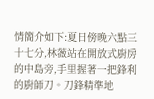情簡介如下:夏日傍晚六點三十七分,林薇站在開放式廚房的中島旁,手里握著一把鋒利的廚師刀。刀鋒精準地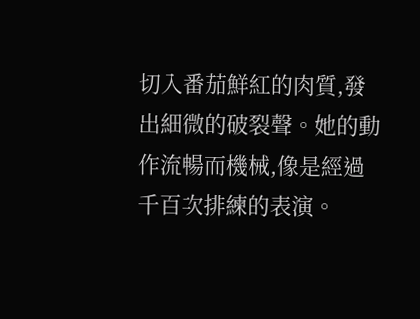切入番茄鮮紅的肉質,發出細微的破裂聲。她的動作流暢而機械,像是經過千百次排練的表演。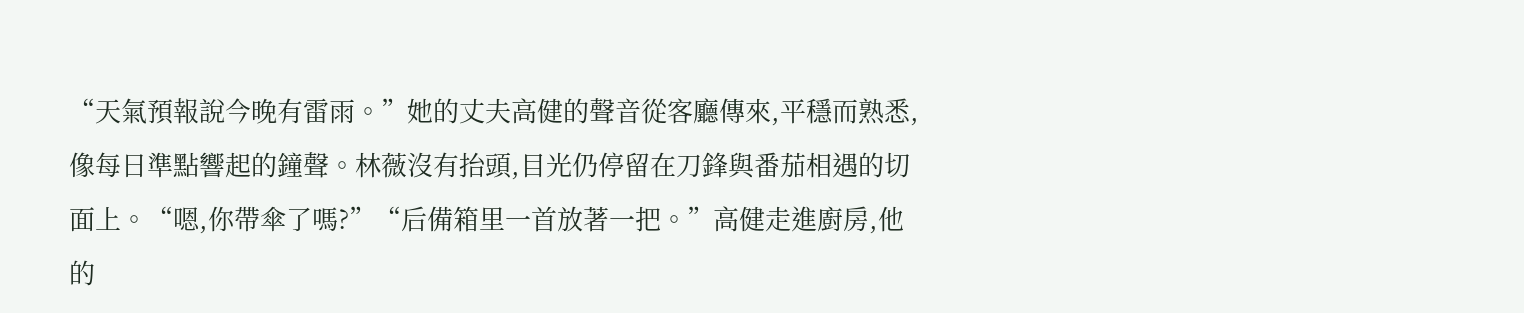“天氣預報說今晚有雷雨。”她的丈夫高健的聲音從客廳傳來,平穩而熟悉,像每日準點響起的鐘聲。林薇沒有抬頭,目光仍停留在刀鋒與番茄相遇的切面上。“嗯,你帶傘了嗎?”“后備箱里一首放著一把。”高健走進廚房,他的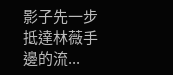影子先一步抵達林薇手邊的流...